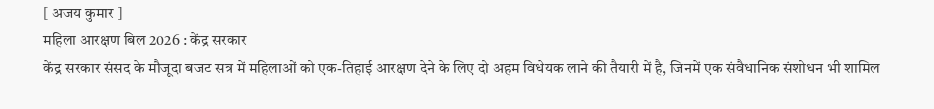[ अजय कुमार ]
महिला आरक्षण बिल 2026 : केंद्र सरकार
केंद्र सरकार संसद के मौजूदा बजट सत्र में महिलाओं को एक-तिहाई आरक्षण देने के लिए दो अहम विधेयक लाने की तैयारी में है, जिनमें एक संवैधानिक संशोधन भी शामिल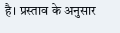है। प्रस्ताव के अनुसार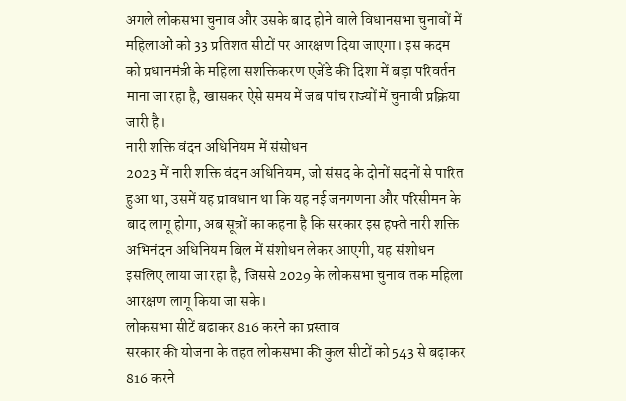अगले लोकसभा चुनाव और उसके बाद होने वाले विधानसभा चुनावों में महिलाओं को 33 प्रतिशत सीटों पर आरक्षण दिया जाएगा। इस कदम को प्रधानमंत्री के महिला सशक्तिकरण एजेंडे की दिशा में बड़ा परिवर्तन माना जा रहा है, खासकर ऐसे समय में जब पांच राज्यों में चुनावी प्रक्रिया जारी है।
नारी शक्ति वंदन अधिनियम में संसोधन
2023 में नारी शक्ति वंदन अधिनियम, जो संसद के दोनों सदनों से पारित हुआ था, उसमें यह प्रावधान था कि यह नई जनगणना और परिसीमन के बाद लागू होगा, अब सूत्रों का कहना है कि सरकार इस हफ्ते नारी शक्ति अभिनंदन अधिनियम बिल में संशोधन लेकर आएगी, यह संशोधन इसलिए लाया जा रहा है, जिससे 2029 के लोकसभा चुनाव तक महिला आरक्षण लागू किया जा सके।
लोकसभा सीटें बढाकर 816 करने का प्रस्ताव
सरकार की योजना के तहत लोकसभा की कुल सीटों को 543 से बढ़ाकर 816 करने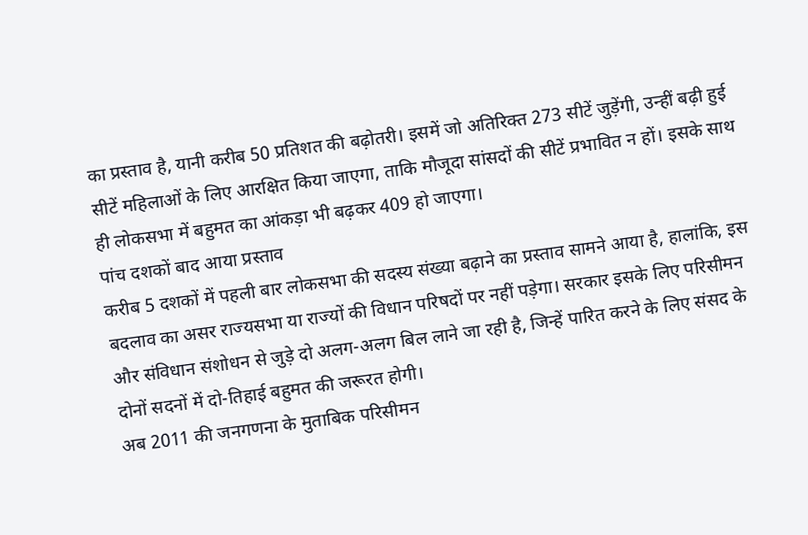का प्रस्ताव है, यानी करीब 50 प्रतिशत की बढ़ोतरी। इसमें जो अतिरिक्त 273 सीटें जुड़ेंगी, उन्हीं बढ़ी हुई सीटें महिलाओं के लिए आरक्षित किया जाएगा, ताकि मौजूदा सांसदों की सीटें प्रभावित न हों। इसके साथ ही लोकसभा में बहुमत का आंकड़ा भी बढ़कर 409 हो जाएगा।
पांच दशकों बाद आया प्रस्ताव
करीब 5 दशकों में पहली बार लोकसभा की सदस्य संख्या बढ़ाने का प्रस्ताव सामने आया है, हालांकि, इस बदलाव का असर राज्यसभा या राज्यों की विधान परिषदों पर नहीं पड़ेगा। सरकार इसके लिए परिसीमन और संविधान संशोधन से जुड़े दो अलग-अलग बिल लाने जा रही है, जिन्हें पारित करने के लिए संसद के दोनों सदनों में दो-तिहाई बहुमत की जरूरत होगी।
अब 2011 की जनगणना के मुताबिक परिसीमन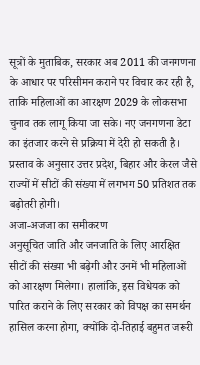सूत्रों के मुताबिक, सरकार अब 2011 की जनगणना के आधार पर परिसीमन कराने पर विचार कर रही है, ताकि महिलाओं का आरक्षण 2029 के लोकसभा चुनाव तक लागू किया जा सके। नए जनगणना डेटा का इंतजार करने से प्रक्रिया में देरी हो सकती है। प्रस्ताव के अनुसार उत्तर प्रदेश, बिहार और केरल जैसे राज्यों में सीटों की संख्या में लगभग 50 प्रतिशत तक बढ़ोतरी होगी।
अजा-अजजा का समीकरण
अनुसूचित जाति और जनजाति के लिए आरक्षित सीटों की संख्या भी बढ़ेगी और उनमें भी महिलाओं को आरक्षण मिलेगा। हालांकि, इस विधेयक को पारित कराने के लिए सरकार को विपक्ष का समर्थन हासिल करना होगा, क्योंकि दो-तिहाई बहुमत जरूरी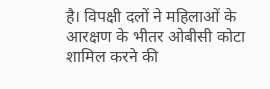है। विपक्षी दलों ने महिलाओं के आरक्षण के भीतर ओबीसी कोटा शामिल करने की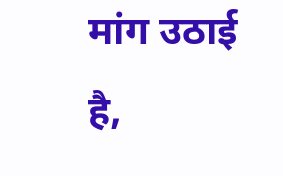मांग उठाई है,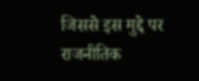जिससे इस मुद्दे पर राजनीतिक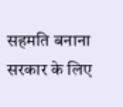सहमति बनाना सरकार के लिए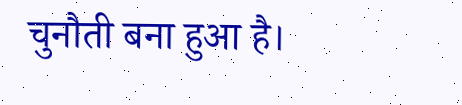चुनौती बना हुआ है।